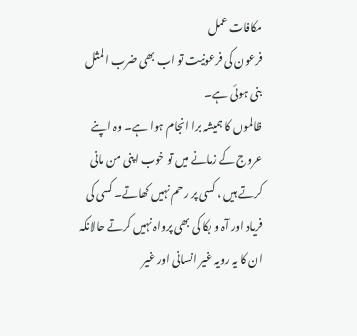مکافات عمل
فرعون کی فرعونیت تو اب بھی ضرب المثل بنی ہوئی ہے۔
ظالموں کا ہمیشہ برا انجام ہوا ہے۔ وہ اپنے عروج کے زمانے میں تو خوب اپنی من مانی کرتے ہیں ، کسی پر رحم نہیں کھاتے۔ کسی کی فریاد اور آہ و بکا کی بھی پرواہ نہیں کرتے حالانکہ ان کا یہ رویہ غیر انسانی اور غیر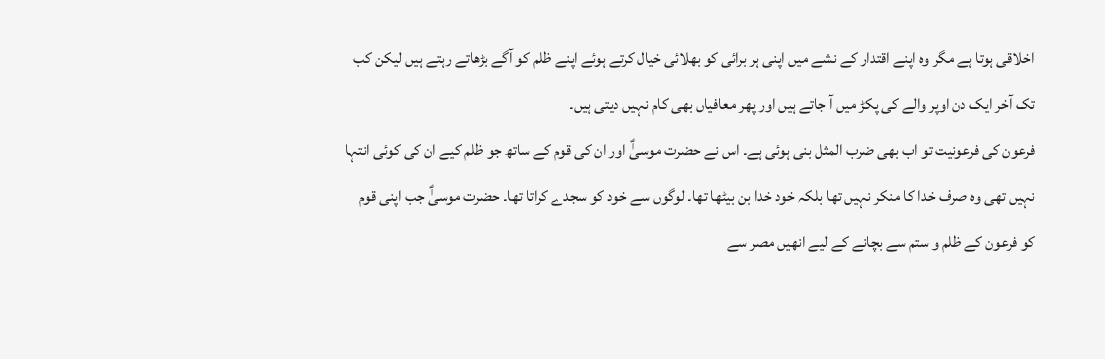اخلاقی ہوتا ہے مگر وہ اپنے اقتدار کے نشے میں اپنی ہر برائی کو بھلائی خیال کرتے ہوئے اپنے ظلم کو آگے بڑھاتے رہتے ہیں لیکن کب تک آخر ایک دن اوپر والے کی پکڑ میں آ جاتے ہیں اور پھر معافیاں بھی کام نہیں دیتی ہیں۔
فرعون کی فرعونیت تو اب بھی ضرب المثل بنی ہوئی ہے۔ اس نے حضرت موسیٰؑ اور ان کی قوم کے ساتھ جو ظلم کیے ان کی کوئی انتہا نہیں تھی وہ صرف خدا کا منکر نہیں تھا بلکہ خود خدا بن بیٹھا تھا۔ لوگوں سے خود کو سجدے کراتا تھا۔ حضرت موسیٰؑ جب اپنی قوم کو فرعون کے ظلم و ستم سے بچانے کے لیے انھیں مصر سے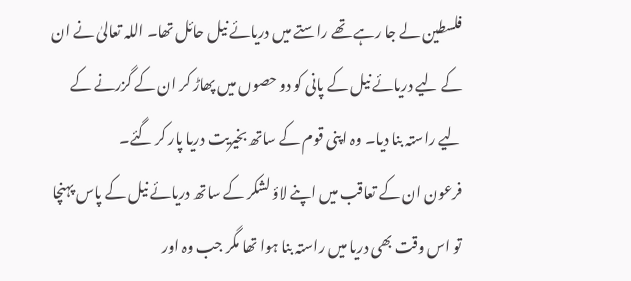فلسطین لے جا رہے تھے راستے میں دریائے نیل حائل تھا۔ اللہ تعالیٰ نے ان کے لیے دریائے نیل کے پانی کو دو حصوں میں پھاڑ کر ان کے گزرنے کے لیے راستہ بنا دیا۔ وہ اپنی قوم کے ساتھ بخیریت دریا پار کر گئے۔
فرعون ان کے تعاقب میں اپنے لاؤ لشکر کے ساتھ دریائے نیل کے پاس پہنچا تو اس وقت بھی دریا میں راستہ بنا ہوا تھا مگر جب وہ اور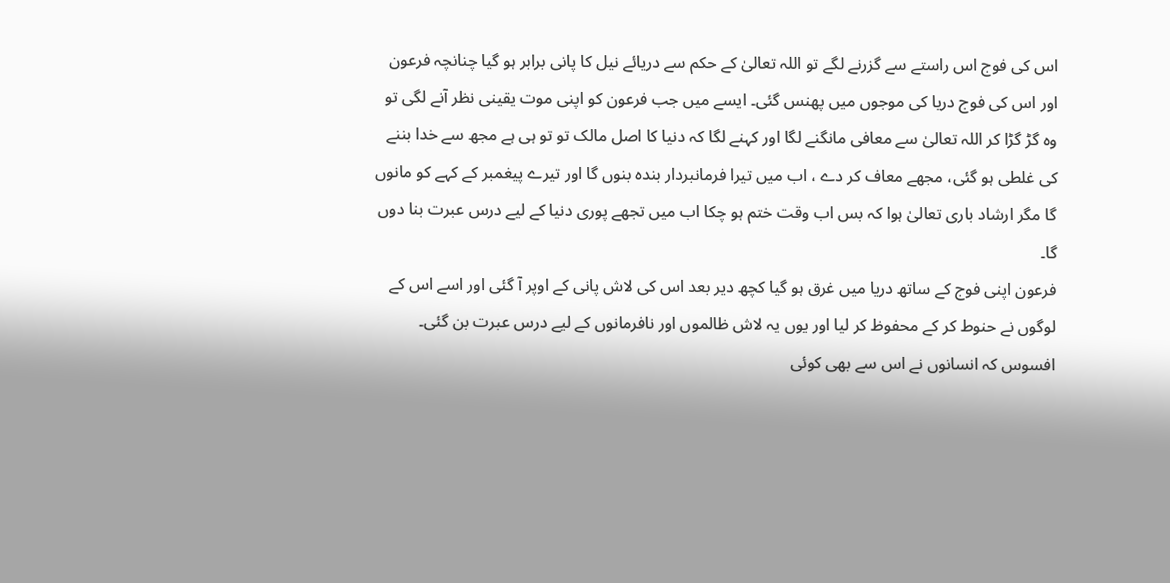اس کی فوج اس راستے سے گزرنے لگے تو اللہ تعالیٰ کے حکم سے دریائے نیل کا پانی برابر ہو گیا چنانچہ فرعون اور اس کی فوج دریا کی موجوں میں پھنس گئی۔ ایسے میں جب فرعون کو اپنی موت یقینی نظر آنے لگی تو وہ گڑ گڑا کر اللہ تعالیٰ سے معافی مانگنے لگا اور کہنے لگا کہ دنیا کا اصل مالک تو تو ہی ہے مجھ سے خدا بننے کی غلطی ہو گئی، مجھے معاف کر دے ، اب میں تیرا فرمانبردار بندہ بنوں گا اور تیرے پیغمبر کے کہے کو مانوں گا مگر ارشاد باری تعالیٰ ہوا کہ بس اب وقت ختم ہو چکا اب میں تجھے پوری دنیا کے لیے درس عبرت بنا دوں گا۔
فرعون اپنی فوج کے ساتھ دریا میں غرق ہو گیا کچھ دیر بعد اس کی لاش پانی کے اوپر آ گئی اور اسے اس کے لوگوں نے حنوط کر کے محفوظ کر لیا اور یوں یہ لاش ظالموں اور نافرمانوں کے لیے درس عبرت بن گئی۔
افسوس کہ انسانوں نے اس سے بھی کوئی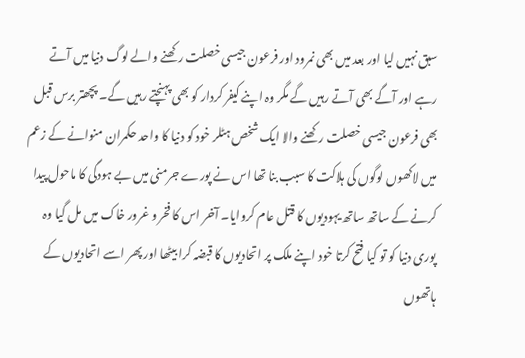سبق نہیں لیا اور بعد میں بھی نمرود اور فرعون جیسی خصلت رکھنے والے لوگ دنیا میں آتے رہے اور آگے بھی آتے رہیں گے مگر وہ اپنے کیفر کردار کو بھی پہنچتے رہیں گے۔ پچھتر برس قبل بھی فرعون جیسی خصلت رکھنے والا ایک شخص ہٹلر خود کو دنیا کا واحد حکمران منوانے کے زعم میں لاکھوں لوگوں کی ہلاکت کا سبب بنا تھا اس نے پورے جرمنی میں بے ہودگی کا ماحول پیدا کرنے کے ساتھ ساتھ یہودیوں کا قتل عام کروایا۔ آخر اس کا فخر و غرور خاک میں مل گیا وہ پوری دنیا کو تو کیا فتح کرتا خود اپنے ملک پر اتحادیوں کا قبضہ کرا بیٹھا اور پھر اسے اتحادیوں کے ہاتھوں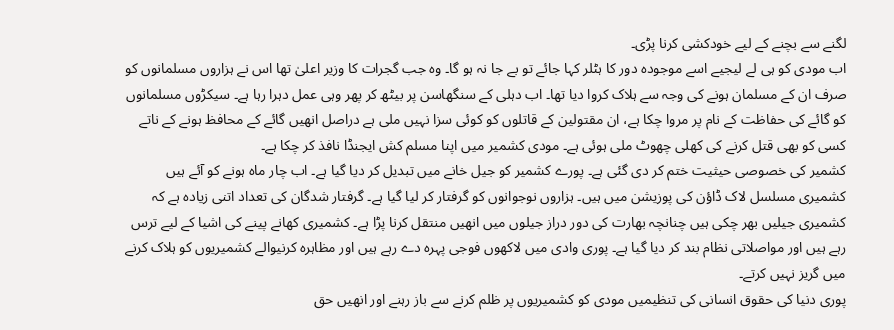لگنے سے بچنے کے لیے خودکشی کرنا پڑی۔
اب مودی کو ہی لے لیجیے اسے موجودہ دور کا ہٹلر کہا جائے تو بے جا نہ ہو گا۔ وہ جب گجرات کا وزیر اعلیٰ تھا اس نے ہزاروں مسلمانوں کو صرف ان کے مسلمان ہونے کی وجہ سے ہلاک کروا دیا تھا۔ اب دہلی کے سنگھاسن پر بیٹھ کر پھر وہی عمل دہرا رہا ہے۔ سیکڑوں مسلمانوں کو گائے کی حفاظت کے نام پر مروا چکا ہے، ان مقتولین کے قاتلوں کو کوئی سزا نہیں ملی ہے دراصل انھیں گائے کے محافظ ہونے کے ناتے کسی کو بھی قتل کرنے کی کھلی چھوٹ ملی ہوئی ہے۔ مودی کشمیر میں اپنا مسلم کش ایجنڈا نافذ کر چکا ہے۔
کشمیر کی خصوصی حیثیت ختم کر دی گئی ہے۔ پورے کشمیر کو جیل خانے میں تبدیل کر دیا گیا ہے۔ اب چار ماہ ہونے کو آئے ہیں کشمیری مسلسل لاک ڈاؤن کی پوزیشن میں ہیں۔ ہزاروں نوجوانوں کو گرفتار کر لیا گیا ہے۔ گرفتار شدگان کی تعداد اتنی زیادہ ہے کہ کشمیری جیلیں بھر چکی ہیں چنانچہ بھارت کی دور دراز جیلوں میں انھیں منتقل کرنا پڑا ہے۔ کشمیری کھانے پینے کی اشیا کے لیے ترس رہے ہیں اور مواصلاتی نظام بند کر دیا گیا ہے۔ پوری وادی میں لاکھوں فوجی پہرہ دے رہے ہیں اور مظاہرہ کرنیوالے کشمیریوں کو ہلاک کرنے میں گریز نہیں کرتے۔
پوری دنیا کی حقوق انسانی کی تنظیمیں مودی کو کشمیریوں پر ظلم کرنے سے باز رہنے اور انھیں حق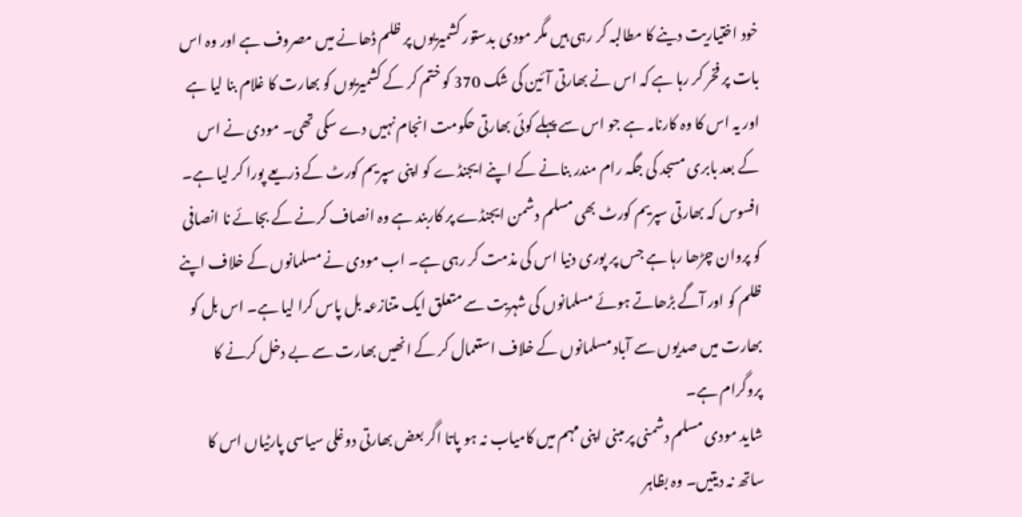خود اختیاریت دینے کا مطالبہ کر رہی ہیں مگر مودی بدستور کشمیریوں پر ظلم ڈھانے میں مصروف ہے اور وہ اس بات پر فخر کر رہا ہے کہ اس نے بھارتی آئین کی شک 370 کو ختم کر کے کشمیریوں کو بھارت کا غلام بنا لیا ہے اور یہ اس کا وہ کارنامہ ہے جو اس سے پہلے کوئی بھارتی حکومت انجام نہیں دے سکی تھی۔ مودی نے اس کے بعد بابری مسجد کی جگہ رام مندر بنانے کے اپنے ایجنڈے کو اپنی سپریم کورٹ کے ذریعے پورا کر لیا ہے۔
افسوس کہ بھارتی سپریم کورٹ بھی مسلم دشمن ایجنڈے پر کاربند ہے وہ انصاف کرنے کے بجائے نا انصافی کو پروان چڑھا رہا ہے جس پر پوری دنیا اس کی مذمت کر رہی ہے۔ اب مودی نے مسلمانوں کے خلاف اپنے ظلم کو اور آگے بڑھاتے ہوئے مسلمانوں کی شہریت سے متعلق ایک متنازعہ بل پاس کرا لیا ہے۔ اس بل کو بھارت میں صدیوں سے آباد مسلمانوں کے خلاف استعمال کر کے انھیں بھارت سے بے دخل کرنے کا پروگرام ہے۔
شاید مودی مسلم دشمنی پر مبنی اپنی مہم میں کامیاب نہ ہو پاتا اگر بعض بھارتی دوغلی سیاسی پارٹیاں اس کا ساتھ نہ دیتیں۔ وہ بظاہر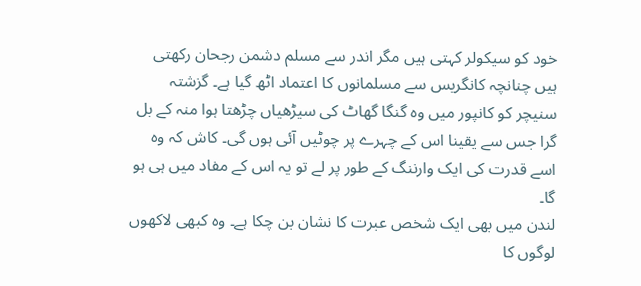خود کو سیکولر کہتی ہیں مگر اندر سے مسلم دشمن رجحان رکھتی ہیں چنانچہ کانگریس سے مسلمانوں کا اعتماد اٹھ گیا ہے۔ گزشتہ سنیچر کو کانپور میں وہ گنگا گھاٹ کی سیڑھیاں چڑھتا ہوا منہ کے بل گرا جس سے یقینا اس کے چہرے پر چوٹیں آئی ہوں گی۔ کاش کہ وہ اسے قدرت کی ایک وارننگ کے طور پر لے تو یہ اس کے مفاد میں ہی ہو گا۔
لندن میں بھی ایک شخص عبرت کا نشان بن چکا ہے۔ وہ کبھی لاکھوں لوگوں کا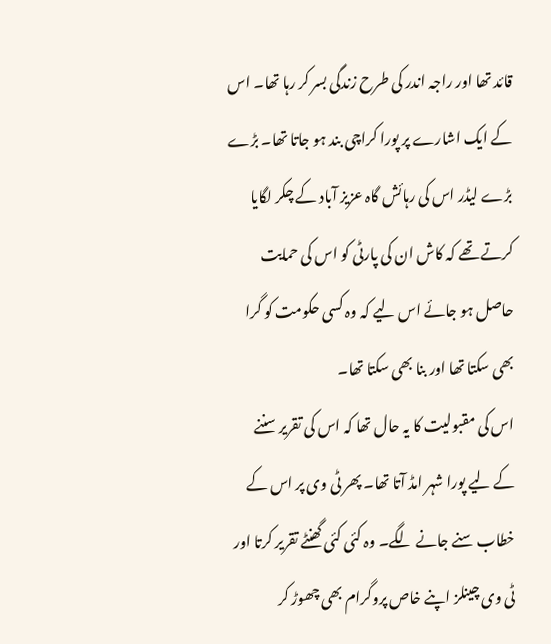قائد تھا اور راجہ اندر کی طرح زندگی بسر کر رہا تھا۔ اس کے ایک اشارے پر پورا کراچی بند ہو جاتا تھا۔ بڑے بڑے لیڈر اس کی رہائش گاہ عزیز آباد کے چکر لگایا کرتے تھے کہ کاش ان کی پارٹی کو اس کی حمایت حاصل ہو جائے اس لیے کہ وہ کسی حکومت کو گرا بھی سکتا تھا اور بنا بھی سکتا تھا۔
اس کی مقبولیت کا یہ حال تھا کہ اس کی تقریر سننے کے لیے پورا شہر امڈ آتا تھا۔ پھر ٹی وی پر اس کے خطاب سنے جانے لگے۔ وہ کئی کئی گھنٹے تقریر کرتا اور ٹی وی چینلز اپنے خاص پروگرام بھی چھوڑ کر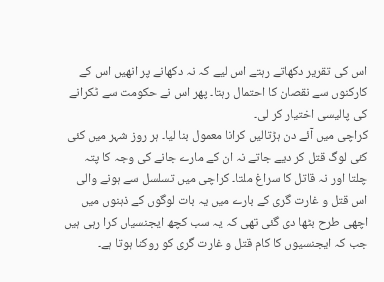اس کی تقریر دکھاتے رہتے اس لیے کہ نہ دکھانے پر انھیں اس کے کارکنوں سے نقصان کا احتمال رہتا۔ پھر اس نے حکومت سے ٹکرانے کی پالیسی اختیار کر لی۔
کراچی میں آئے دن ہڑتالیں کرانا معمول بنا لیا۔ ہر روز شہر میں کئی کئی لوگ قتل کر دیے جاتے نہ ان کے مارے جانے کی وجہ کا پتہ چلتا اور نہ قاتل کا سراغ ملتا۔ کراچی میں تسلسل سے ہونے والی اس قتل و غارت گری کے بارے میں یہ بات لوگوں کے ذہنوں میں اچھی طرح بٹھا دی گئی تھی کہ یہ سب کچھ ایجنسیاں کرا رہی ہیں جب کہ ایجنسیوں کا کام قتل و غارت گری کو روکنا ہوتا ہے۔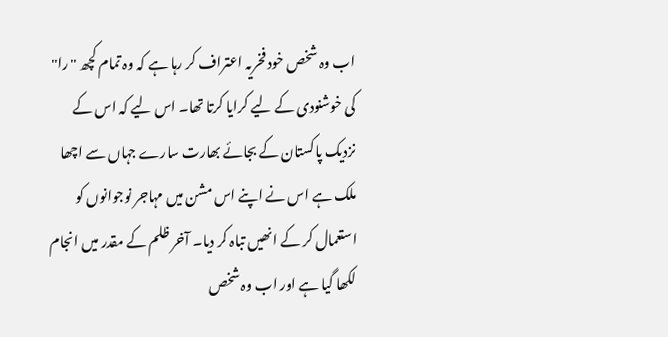اب وہ شخص خود فخریہ اعتراف کر رہا ہے کہ وہ تمام کچھ ''را'' کی خوشنودی کے لیے کرایا کرتا تھا۔ اس لیے کہ اس کے نزدیک پاکستان کے بجائے بھارت سارے جہاں سے اچھا ملک ہے اس نے اپنے اس مشن میں مہاجر نوجوانوں کو استعمال کر کے انھیں تباہ کر دیا۔ آخر ظلم کے مقدر میں انجام لکھا گیا ہے اور اب وہ شخص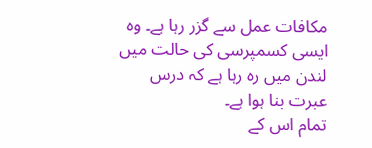مکافات عمل سے گزر رہا ہے۔ وہ ایسی کسمپرسی کی حالت میں لندن میں رہ رہا ہے کہ درس عبرت بنا ہوا ہے۔
تمام اس کے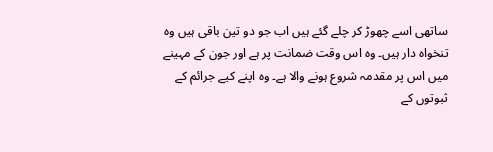ساتھی اسے چھوڑ کر چلے گئے ہیں اب جو دو تین باقی ہیں وہ تنخواہ دار ہیں۔ وہ اس وقت ضمانت پر ہے اور جون کے مہینے میں اس پر مقدمہ شروع ہونے والا ہے۔ وہ اپنے کیے جرائم کے ثبوتوں کے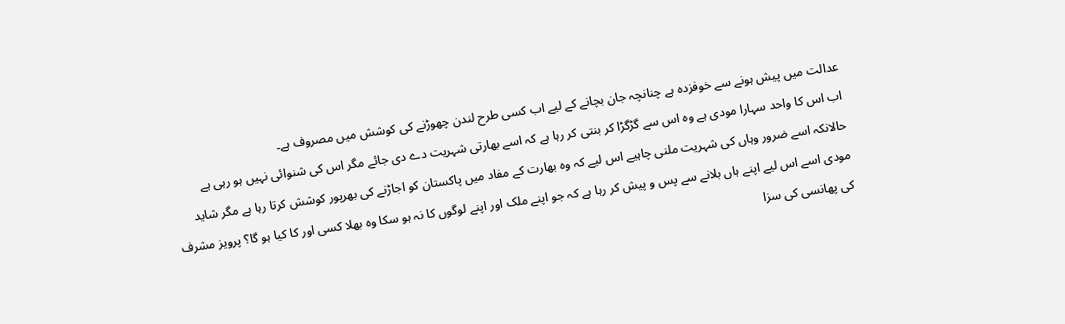عدالت میں پیش ہونے سے خوفزدہ ہے چنانچہ جان بچانے کے لیے اب کسی طرح لندن چھوڑنے کی کوشش میں مصروف ہے۔
اب اس کا واحد سہارا مودی ہے وہ اس سے گڑگڑا کر بنتی کر رہا ہے کہ اسے بھارتی شہریت دے دی جائے مگر اس کی شنوائی نہیں ہو رہی ہے حالانکہ اسے ضرور وہاں کی شہریت ملنی چاہیے اس لیے کہ وہ بھارت کے مفاد میں پاکستان کو اجاڑنے کی بھرپور کوشش کرتا رہا ہے مگر شاید مودی اسے اس لیے اپنے ہاں بلانے سے پس و پیش کر رہا ہے کہ جو اپنے ملک اور اپنے لوگوں کا نہ ہو سکا وہ بھلا کسی اور کا کیا ہو گا؟ پرویز مشرف کی پھانسی کی سزا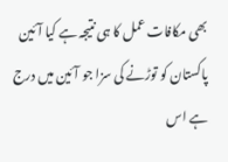بھی مکافات عمل کا ہی نتیجہ ہے کیا آئین پاکستان کو توڑنے کی سزا جو آئین میں درج ہے اس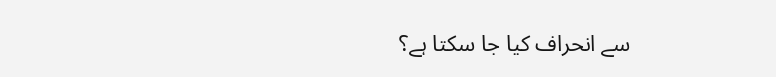سے انحراف کیا جا سکتا ہے؟